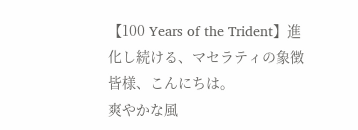【100 Years of the Trident】進化し続ける、マセラティの象徴
皆様、こんにちは。
爽やかな風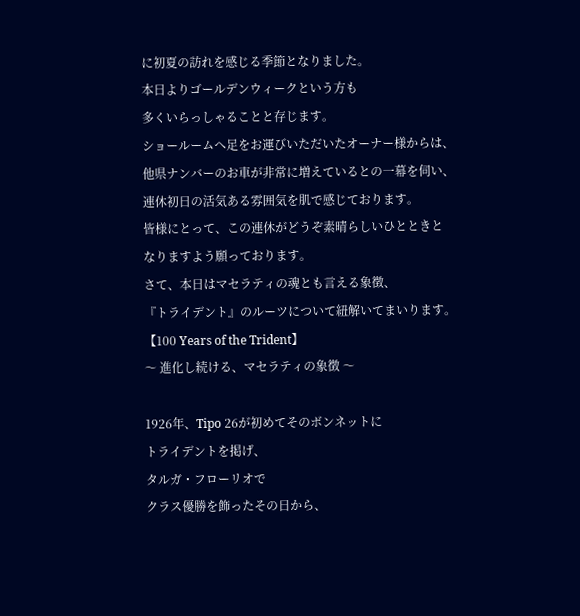に初夏の訪れを感じる季節となりました。
本日よりゴールデンウィークという方も
多くいらっしゃることと存じます。
ショールームへ足をお運びいただいたオーナー様からは、
他県ナンバーのお車が非常に増えているとの一幕を伺い、
連休初日の活気ある雰囲気を肌で感じております。
皆様にとって、この連休がどうぞ素晴らしいひとときと
なりますよう願っております。
さて、本日はマセラティの魂とも言える象徴、
『トライデント』のルーツについて紐解いてまいります。
【100 Years of the Trident】
〜 進化し続ける、マセラティの象徴 〜

1926年、Tipo 26が初めてそのボンネットに
トライデントを掲げ、
タルガ・フローリオで
クラス優勝を飾ったその日から、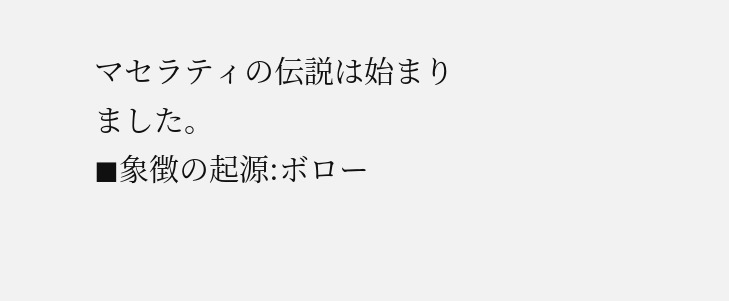マセラティの伝説は始まりました。
◼象徴の起源:ボロー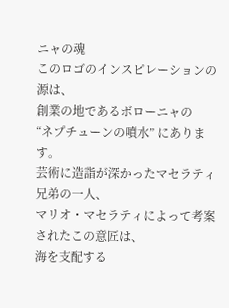ニャの魂
このロゴのインスピレーションの源は、
創業の地であるボローニャの
“ネプチューンの噴水” にあります。
芸術に造詣が深かったマセラティ兄弟の一人、
マリオ・マセラティによって考案されたこの意匠は、
海を支配する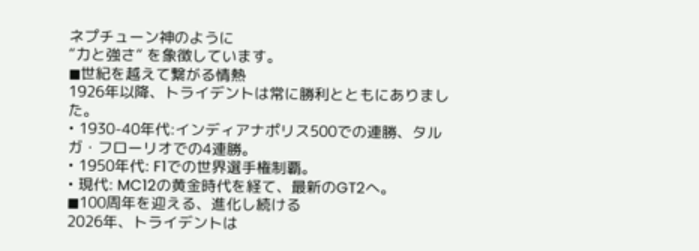ネプチューン神のように
“力と強さ” を象徴しています。
◼世紀を越えて繋がる情熱
1926年以降、トライデントは常に勝利とともにありました。
• 1930-40年代:インディアナポリス500での連勝、タルガ・フローリオでの4連勝。
• 1950年代: F1での世界選手権制覇。
• 現代: MC12の黄金時代を経て、最新のGT2へ。
◼100周年を迎える、進化し続ける
2026年、トライデントは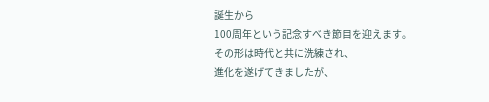誕生から
100周年という記念すべき節目を迎えます。
その形は時代と共に洗練され、
進化を遂げてきましたが、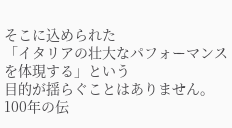そこに込められた
「イタリアの壮大なパフォーマンスを体現する」という
目的が揺らぐことはありません。
100年の伝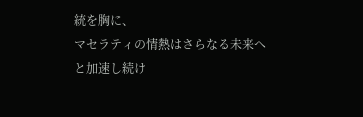統を胸に、
マセラティの情熱はさらなる未来へと加速し続け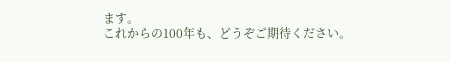ます。
これからの100年も、どうぞご期待ください。